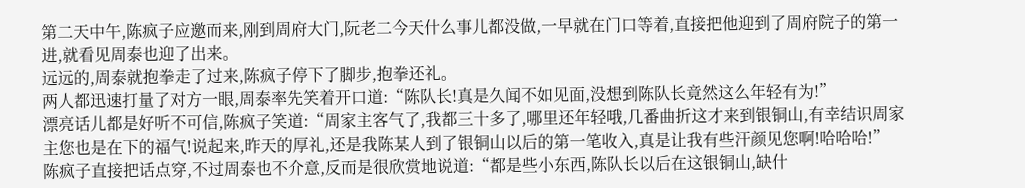第二天中午,陈疯子应邀而来,刚到周府大门,阮老二今天什么事儿都没做,一早就在门口等着,直接把他迎到了周府院子的第一进,就看见周泰也迎了出来。
远远的,周泰就抱拳走了过来,陈疯子停下了脚步,抱拳还礼。
两人都迅速打量了对方一眼,周泰率先笑着开口道:“陈队长!真是久闻不如见面,没想到陈队长竟然这么年轻有为!”
漂亮话儿都是好听不可信,陈疯子笑道:“周家主客气了,我都三十多了,哪里还年轻哦,几番曲折这才来到银铜山,有幸结识周家主您也是在下的福气!说起来,昨天的厚礼,还是我陈某人到了银铜山以后的第一笔收入,真是让我有些汗颜见您啊!哈哈哈!”
陈疯子直接把话点穿,不过周泰也不介意,反而是很欣赏地说道:“都是些小东西,陈队长以后在这银铜山,缺什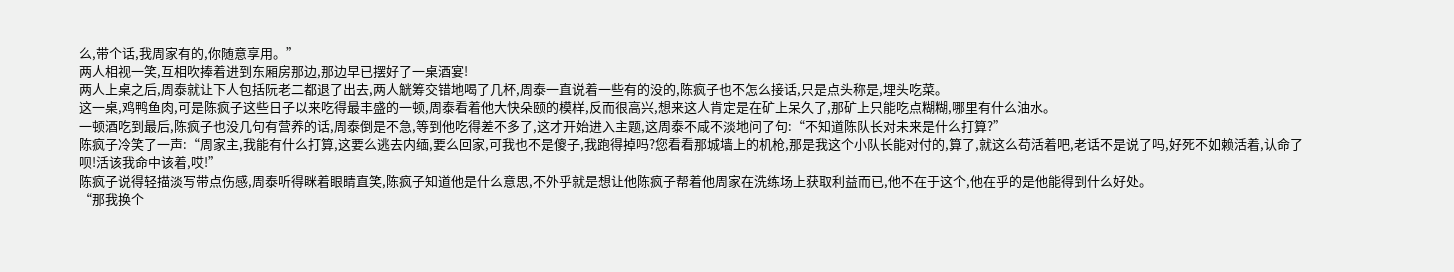么,带个话,我周家有的,你随意享用。”
两人相视一笑,互相吹捧着进到东厢房那边,那边早已摆好了一桌酒宴!
两人上桌之后,周泰就让下人包括阮老二都退了出去,两人觥筹交错地喝了几杯,周泰一直说着一些有的没的,陈疯子也不怎么接话,只是点头称是,埋头吃菜。
这一桌,鸡鸭鱼肉,可是陈疯子这些日子以来吃得最丰盛的一顿,周泰看着他大快朵颐的模样,反而很高兴,想来这人肯定是在矿上呆久了,那矿上只能吃点糊糊,哪里有什么油水。
一顿酒吃到最后,陈疯子也没几句有营养的话,周泰倒是不急,等到他吃得差不多了,这才开始进入主题,这周泰不咸不淡地问了句:“不知道陈队长对未来是什么打算?”
陈疯子冷笑了一声:“周家主,我能有什么打算,这要么逃去内缅,要么回家,可我也不是傻子,我跑得掉吗?您看看那城墙上的机枪,那是我这个小队长能对付的,算了,就这么苟活着吧,老话不是说了吗,好死不如赖活着,认命了呗!活该我命中该着,哎!”
陈疯子说得轻描淡写带点伤感,周泰听得眯着眼睛直笑,陈疯子知道他是什么意思,不外乎就是想让他陈疯子帮着他周家在洗练场上获取利益而已,他不在于这个,他在乎的是他能得到什么好处。
“那我换个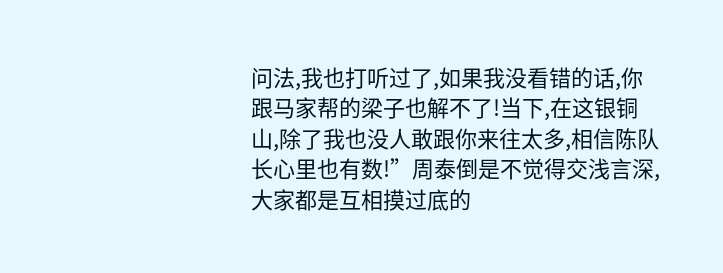问法,我也打听过了,如果我没看错的话,你跟马家帮的梁子也解不了!当下,在这银铜山,除了我也没人敢跟你来往太多,相信陈队长心里也有数!”周泰倒是不觉得交浅言深,大家都是互相摸过底的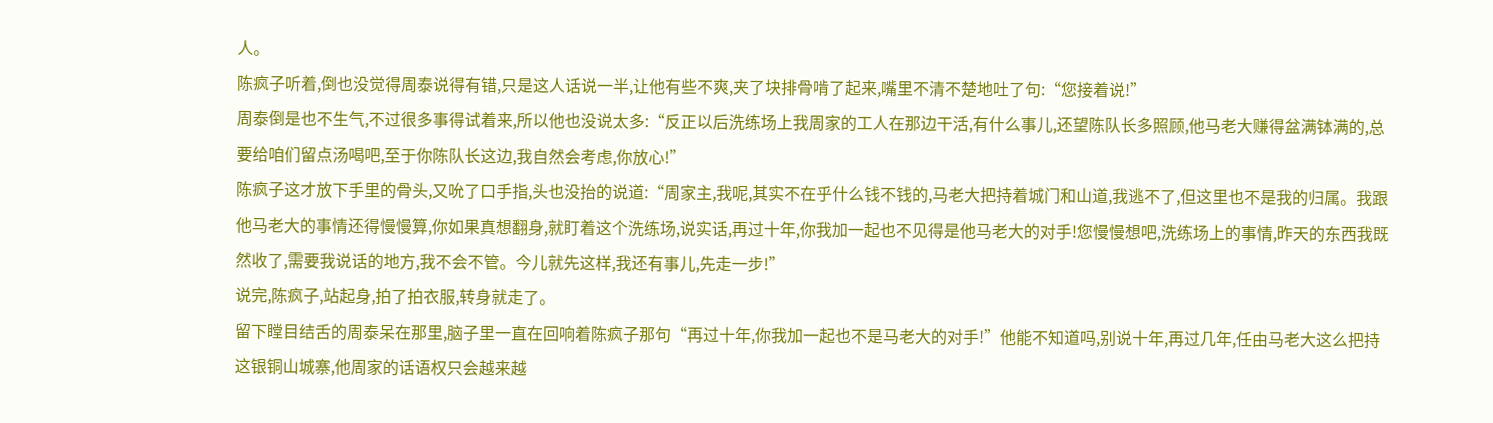人。
陈疯子听着,倒也没觉得周泰说得有错,只是这人话说一半,让他有些不爽,夹了块排骨啃了起来,嘴里不清不楚地吐了句:“您接着说!”
周泰倒是也不生气,不过很多事得试着来,所以他也没说太多:“反正以后洗练场上我周家的工人在那边干活,有什么事儿,还望陈队长多照顾,他马老大赚得盆满钵满的,总要给咱们留点汤喝吧,至于你陈队长这边,我自然会考虑,你放心!”
陈疯子这才放下手里的骨头,又吮了口手指,头也没抬的说道:“周家主,我呢,其实不在乎什么钱不钱的,马老大把持着城门和山道,我逃不了,但这里也不是我的归属。我跟他马老大的事情还得慢慢算,你如果真想翻身,就盯着这个洗练场,说实话,再过十年,你我加一起也不见得是他马老大的对手!您慢慢想吧,洗练场上的事情,昨天的东西我既然收了,需要我说话的地方,我不会不管。今儿就先这样,我还有事儿,先走一步!”
说完,陈疯子,站起身,拍了拍衣服,转身就走了。
留下瞠目结舌的周泰呆在那里,脑子里一直在回响着陈疯子那句“再过十年,你我加一起也不是马老大的对手!”他能不知道吗,别说十年,再过几年,任由马老大这么把持这银铜山城寨,他周家的话语权只会越来越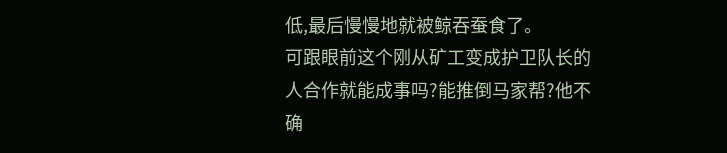低,最后慢慢地就被鲸吞蚕食了。
可跟眼前这个刚从矿工变成护卫队长的人合作就能成事吗?能推倒马家帮?他不确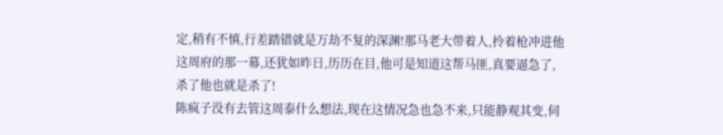定,稍有不慎,行差踏错就是万劫不复的深渊!那马老大带着人,拎着枪冲进他这周府的那一幕,还犹如昨日,历历在目,他可是知道这帮马匪,真要逼急了,杀了他也就是杀了!
陈疯子没有去管这周泰什么想法,现在这情况急也急不来,只能静观其变,伺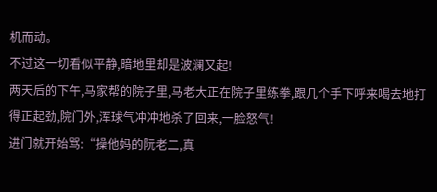机而动。
不过这一切看似平静,暗地里却是波澜又起!
两天后的下午,马家帮的院子里,马老大正在院子里练拳,跟几个手下呼来喝去地打得正起劲,院门外,浑球气冲冲地杀了回来,一脸怒气!
进门就开始骂:“操他妈的阮老二,真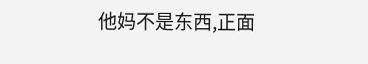他妈不是东西,正面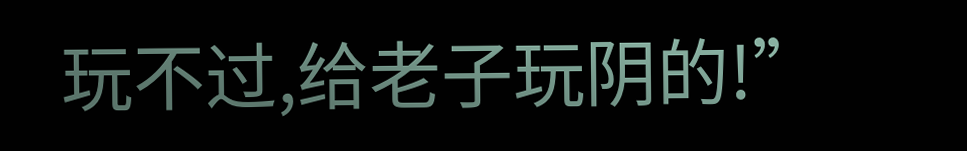玩不过,给老子玩阴的!”